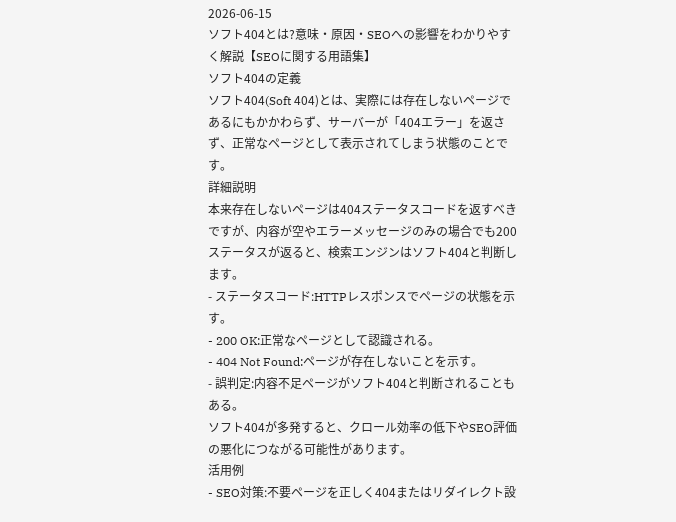2026-06-15
ソフト404とは?意味・原因・SEOへの影響をわかりやすく解説【SEOに関する用語集】
ソフト404の定義
ソフト404(Soft 404)とは、実際には存在しないページであるにもかかわらず、サーバーが「404エラー」を返さず、正常なページとして表示されてしまう状態のことです。
詳細説明
本来存在しないページは404ステータスコードを返すべきですが、内容が空やエラーメッセージのみの場合でも200ステータスが返ると、検索エンジンはソフト404と判断します。
- ステータスコード:HTTPレスポンスでページの状態を示す。
- 200 OK:正常なページとして認識される。
- 404 Not Found:ページが存在しないことを示す。
- 誤判定:内容不足ページがソフト404と判断されることもある。
ソフト404が多発すると、クロール効率の低下やSEO評価の悪化につながる可能性があります。
活用例
- SEO対策:不要ページを正しく404またはリダイレクト設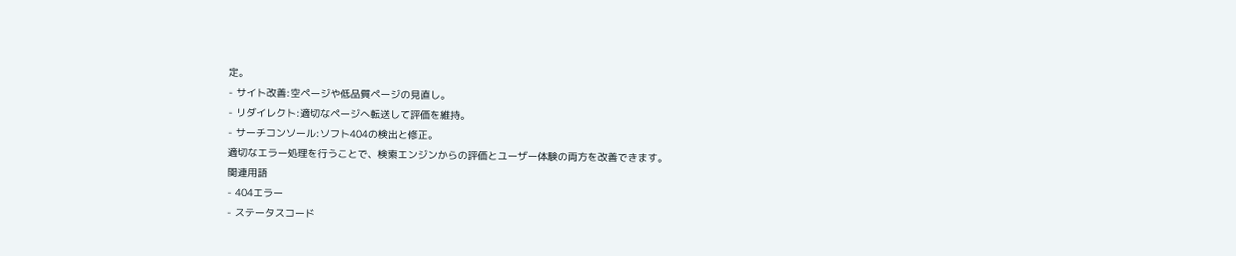定。
- サイト改善:空ページや低品質ページの見直し。
- リダイレクト:適切なページへ転送して評価を維持。
- サーチコンソール:ソフト404の検出と修正。
適切なエラー処理を行うことで、検索エンジンからの評価とユーザー体験の両方を改善できます。
関連用語
- 404エラー
- ステータスコード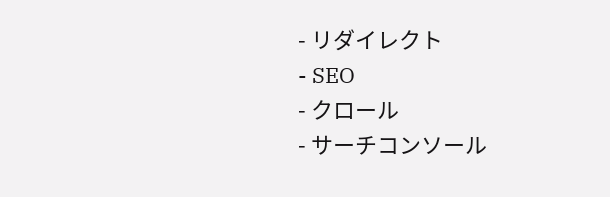- リダイレクト
- SEO
- クロール
- サーチコンソール